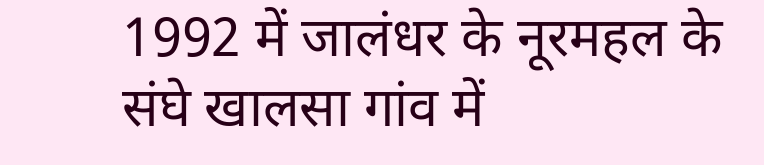1992 में जालंधर के नूरमहल के संघे खालसा गांव में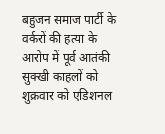बहुजन समाज पार्टी के वर्करों की हत्या के आरोप में पूर्व आतंकी सुक्खी काहलों को शुक्रवार को एडिशनल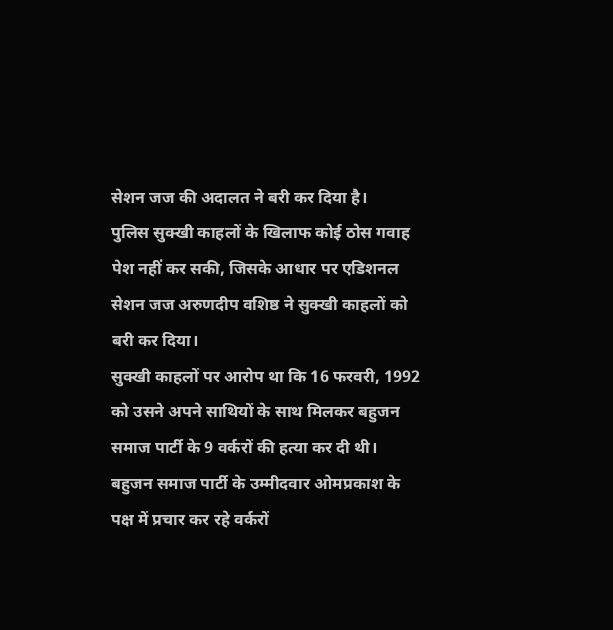सेशन जज की अदालत ने बरी कर दिया है।
पुलिस सुक्खी काहलों के खिलाफ कोई ठोस गवाह पेश नहीं कर सकी, जिसके आधार पर एडिशनल सेशन जज अरुणदीप वशिष्ठ ने सुक्खी काहलों को बरी कर दिया।
सुक्खी काहलों पर आरोप था कि 16 फरवरी, 1992 को उसने अपने साथियों के साथ मिलकर बहुजन समाज पार्टी के 9 वर्करों की हत्या कर दी थी। बहुजन समाज पार्टी के उम्मीदवार ओमप्रकाश के पक्ष में प्रचार कर रहे वर्करों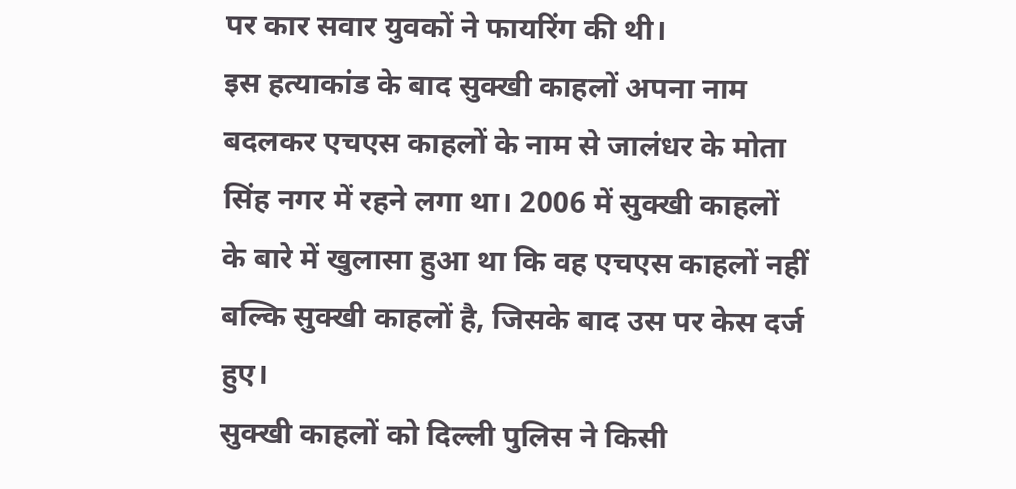पर कार सवार युवकों ने फायरिंग की थी।
इस हत्याकांड के बाद सुक्खी काहलों अपना नाम बदलकर एचएस काहलों के नाम से जालंधर के मोता सिंह नगर में रहने लगा था। 2006 में सुक्खी काहलों के बारे में खुलासा हुआ था कि वह एचएस काहलों नहीं बल्कि सुक्खी काहलों है, जिसके बाद उस पर केस दर्ज हुए।
सुक्खी काहलों को दिल्ली पुलिस ने किसी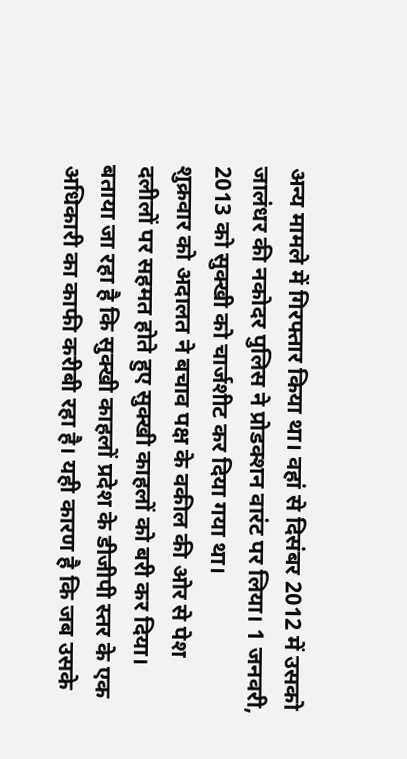अन्य मामले में गिरफ्तार किया था। वहां से दिसंबर 2012 में उसको जालंधर की नकोदर पुलिस ने प्रोडक्शन वारंट पर लिया। 1 जनवरी, 2013 को सुक्खी को चार्जशीट कर दिया गया था।
शुक्रवार को अदालत ने बचाव पक्ष के वकील की ओर से पेश दलीलों पर सहमत होते हुए सुक्खी काहलों को बरी कर दिया।
बताया जा रहा है कि सुक्खी काहलों प्रदेश के डीजीपी स्तर के एक अधिकारी का काफी करीबी रहा है। यही कारण है कि जब उसके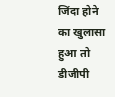जिंदा होने का खुलासा हुआ तो डीजीपी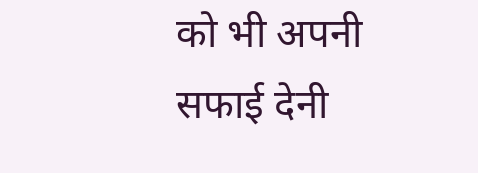को भी अपनी सफाई देनी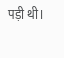पड़ी थी।